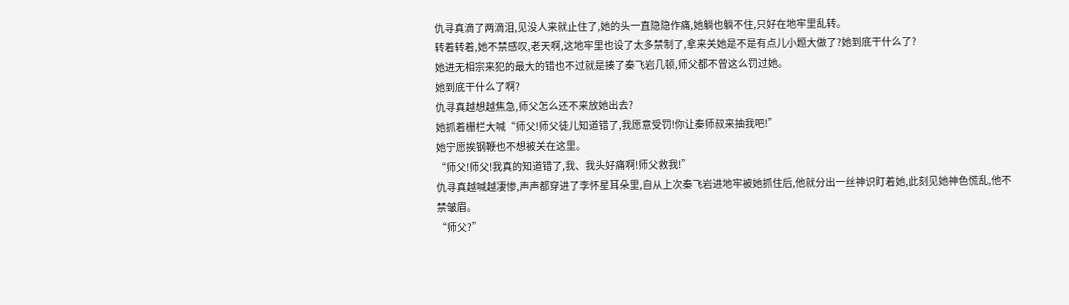仇寻真滴了两滴泪,见没人来就止住了,她的头一直隐隐作痛,她躺也躺不住,只好在地牢里乱转。
转着转着,她不禁感叹,老天啊,这地牢里也设了太多禁制了,拿来关她是不是有点儿小题大做了?她到底干什么了?
她进无相宗来犯的最大的错也不过就是揍了秦飞岩几顿,师父都不曾这么罚过她。
她到底干什么了啊?
仇寻真越想越焦急,师父怎么还不来放她出去?
她抓着栅栏大喊“师父!师父徒儿知道错了,我愿意受罚!你让秦师叔来抽我吧!”
她宁愿挨钢鞭也不想被关在这里。
“师父!师父!我真的知道错了,我、我头好痛啊!师父救我!”
仇寻真越喊越凄惨,声声都穿进了李怀星耳朵里,自从上次秦飞岩进地牢被她抓住后,他就分出一丝神识盯着她,此刻见她神色慌乱,他不禁皱眉。
“师父?”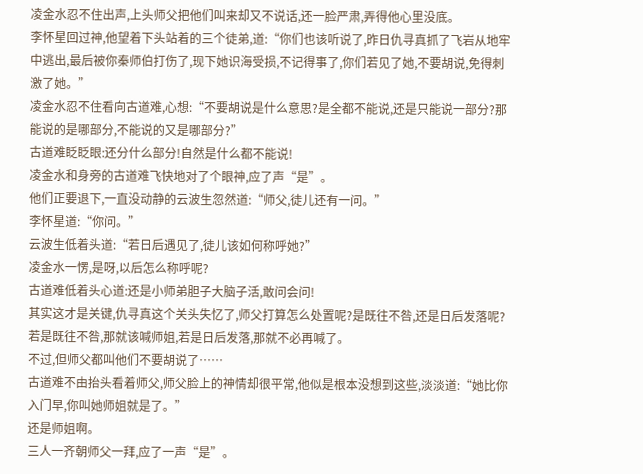凌金水忍不住出声,上头师父把他们叫来却又不说话,还一脸严肃,弄得他心里没底。
李怀星回过神,他望着下头站着的三个徒弟,道:“你们也该听说了,昨日仇寻真抓了飞岩从地牢中逃出,最后被你秦师伯打伤了,现下她识海受损,不记得事了,你们若见了她,不要胡说,免得刺激了她。”
凌金水忍不住看向古道难,心想:“不要胡说是什么意思?是全都不能说,还是只能说一部分?那能说的是哪部分,不能说的又是哪部分?”
古道难眨眨眼:还分什么部分!自然是什么都不能说!
凌金水和身旁的古道难飞快地对了个眼神,应了声“是”。
他们正要退下,一直没动静的云波生忽然道:“师父,徒儿还有一问。”
李怀星道:“你问。”
云波生低着头道:“若日后遇见了,徒儿该如何称呼她?”
凌金水一愣,是呀,以后怎么称呼呢?
古道难低着头心道:还是小师弟胆子大脑子活,敢问会问!
其实这才是关键,仇寻真这个关头失忆了,师父打算怎么处置呢?是既往不咎,还是日后发落呢?
若是既往不咎,那就该喊师姐,若是日后发落,那就不必再喊了。
不过,但师父都叫他们不要胡说了……
古道难不由抬头看着师父,师父脸上的神情却很平常,他似是根本没想到这些,淡淡道:“她比你入门早,你叫她师姐就是了。”
还是师姐啊。
三人一齐朝师父一拜,应了一声“是”。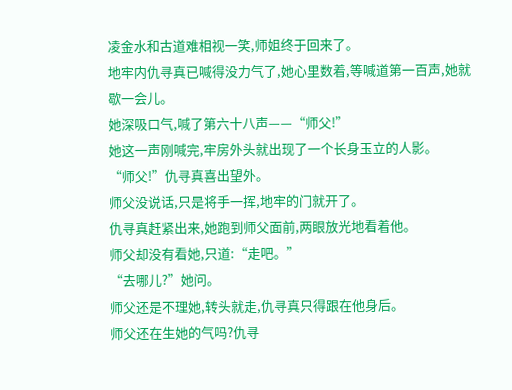凌金水和古道难相视一笑,师姐终于回来了。
地牢内仇寻真已喊得没力气了,她心里数着,等喊道第一百声,她就歇一会儿。
她深吸口气,喊了第六十八声——“师父!”
她这一声刚喊完,牢房外头就出现了一个长身玉立的人影。
“师父!”仇寻真喜出望外。
师父没说话,只是将手一挥,地牢的门就开了。
仇寻真赶紧出来,她跑到师父面前,两眼放光地看着他。
师父却没有看她,只道:“走吧。”
“去哪儿?”她问。
师父还是不理她,转头就走,仇寻真只得跟在他身后。
师父还在生她的气吗?仇寻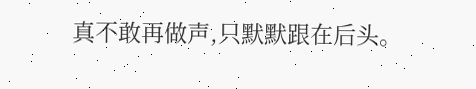真不敢再做声,只默默跟在后头。